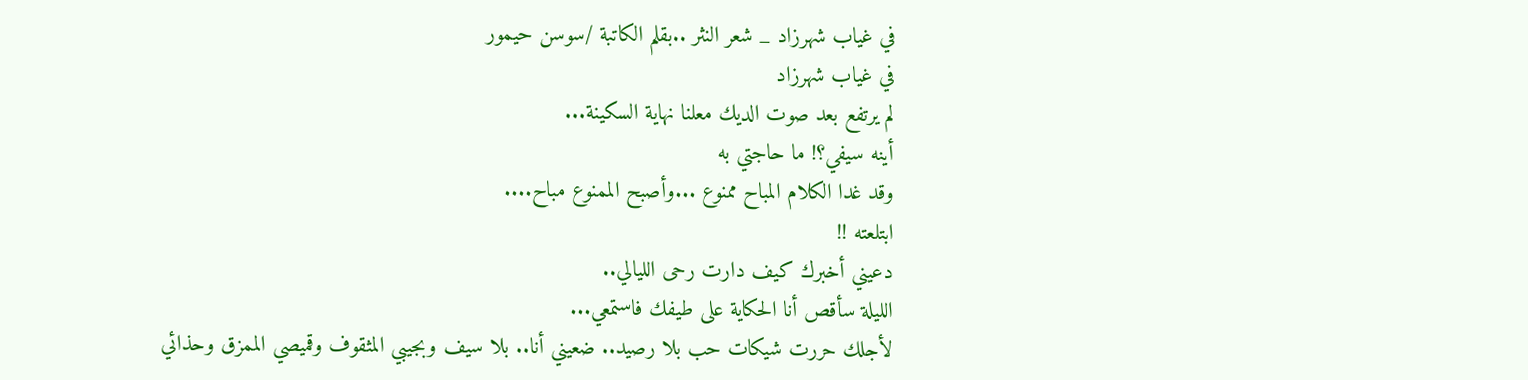في غياب شهرزاد _ شعر النثر ..بقلم الكاتبة /سوسن حيمور
في غياب شهرزاد
لم يرتفع بعد صوت الديك معلنا نهاية السكينة...
أينه سيفي؟! ما حاجتي به
وقد غدا الكلام المباح ممنوع ...وأصبح الممنوع مباح....
ابتلعته !!
دعيني أخبرك كيف دارت رحى الليالي..
الليلة سأقص أنا الحكاية على طيفك فاستمعي...
لأجلك حررت شيكات حب بلا رصيد.. ضعيني أنا.. بلا سيف وبجيبي المثقوف وقميصي الممزق وحذائي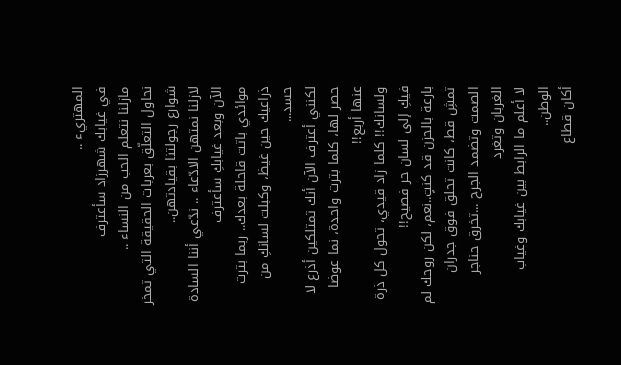المهتريء ..
في غيابك شهرزاد سأعترف
مازلنا نتعلم الحب من النساء ..
نحاول التعلّق بعربات الحقيقة التي تمخر شوارع رجولتنا بقيادتهن..
لازلنا نمتهن الادّعاء .. ندّعي أننا السادة
الآن وبعد غيابكِ سأعترف
موائدي باتت قاحلة بعدك.. ربما بترت ذراعيك حين غيظ، وكبلت لسانكِ من حسد...
لكنني أعترف الآن أنك تمتلكين أذرع لا حصر لها، كلما بترت واحدة، نما عوضا عنها أربع!!
ولسانك!! كلما زاد قيدي، تحول كل ذرة فيكِ إلى لسان حر فصيح!!
بارعة بالحزن قد كنتٍ..نعم، لكن روحك لم تمشِ قط، كانت تحلق فوق جدران الصمت وتضمد الجرح ...تخرق حناجر الغربان وتغرد
لا أعلم ما الرابط بين غيابك وغياب الوطن..
أكان قطاع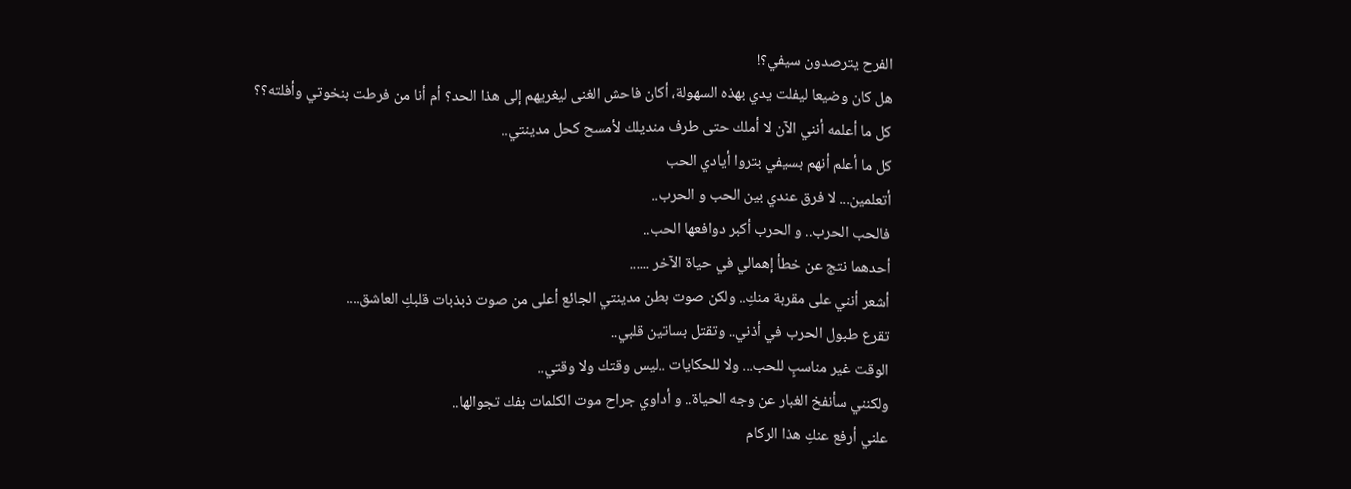الفرح يترصدون سيفي؟!
هل كان وضيعا ليفلت يدي بهذه السهولة، أكان فاحش الغنى ليغريهم إلى هذا الحد؟ أم أنا من فرطت بنخوتي وأفلته؟؟
كل ما أعلمه أنني الآن لا أملك حتى طرف منديلك لأمسح كحل مدينتي..
كل ما أعلم أنهم بسيفي بتروا أيادي الحب
أتعلمين... لا فرق عندي بين الحب و الحرب..
فالحب الحرب.. و الحرب أكبر دوافعها الحب..
أحدهما نتج عن خطأ إهمالي في حياة الآخر ......
أشعر أنني على مقربة منكِ.. ولكن صوت بطن مدينتي الجائع أعلى من صوت ذبذبات قلبكِ العاشق....
تقرع طبول الحرب في أذني.. وتقتل بساتين قلبي..
الوقت غير مناسبٍ للحب... ولا للحكايات ..ليس وقتك ولا وقتي..
ولكنني سأنفخ الغبار عن وجه الحياة.. و أداوي جراح موت الكلمات بفك تجوالها..
علني أرفع عنكِ هذا الركام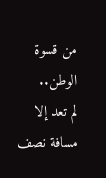من قسوة الوطن..
لم تعد إلا مسافة نصف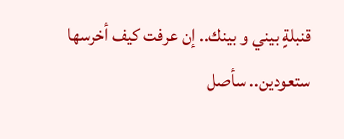قنبلةٍ بيني و بينك.. إن عرفت كيف أخرسها
ستعودين.. سأصل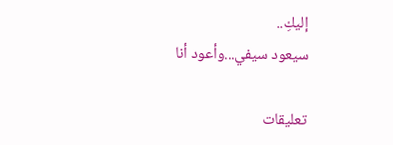إليكِ..
سيعود سيفي...وأعود أنا

تعليقات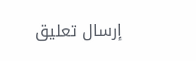إرسال تعليق